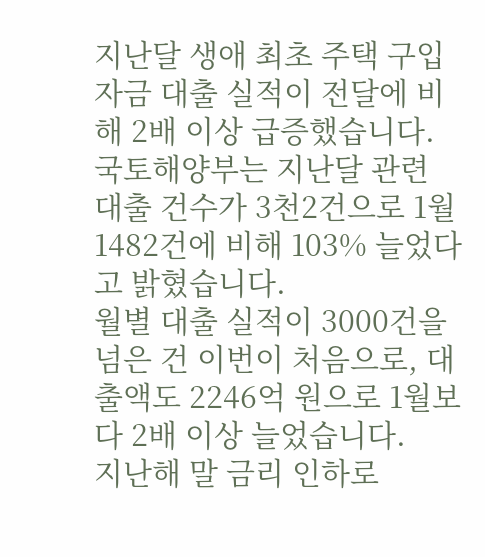지난달 생애 최초 주택 구입 자금 대출 실적이 전달에 비해 2배 이상 급증했습니다.
국토해양부는 지난달 관련 대출 건수가 3천2건으로 1월 1482건에 비해 103% 늘었다고 밝혔습니다.
월별 대출 실적이 3000건을 넘은 건 이번이 처음으로, 대출액도 2246억 원으로 1월보다 2배 이상 늘었습니다.
지난해 말 금리 인하로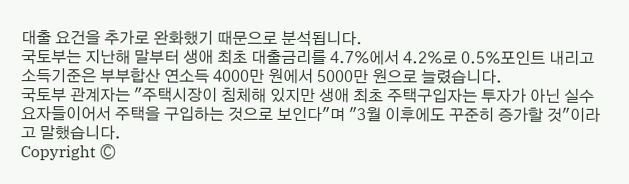대출 요건을 추가로 완화했기 때문으로 분석됩니다.
국토부는 지난해 말부터 생애 최초 대출금리를 4.7%에서 4.2%로 0.5%포인트 내리고 소득기준은 부부합산 연소득 4000만 원에서 5000만 원으로 늘렸습니다.
국토부 관계자는 "주택시장이 침체해 있지만 생애 최초 주택구입자는 투자가 아닌 실수요자들이어서 주택을 구입하는 것으로 보인다"며 "3월 이후에도 꾸준히 증가할 것"이라고 말했습니다.
Copyright Ⓒ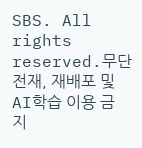SBS. All rights reserved.무단 전재, 재배포 및 AI학습 이용 금지